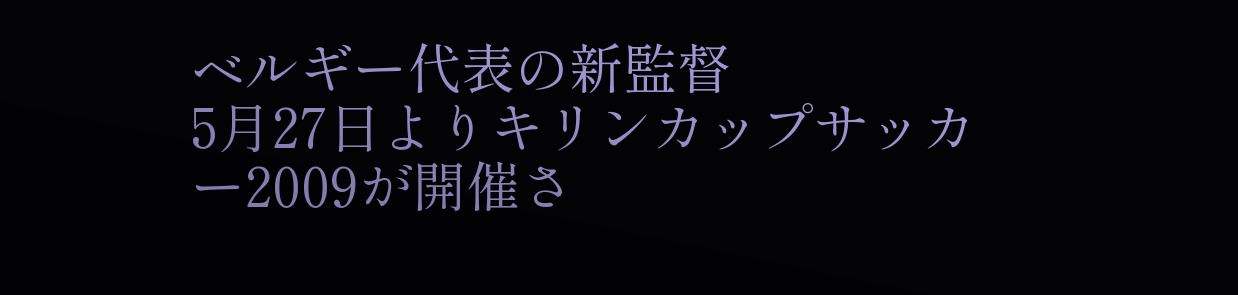ベルギー代表の新監督
5月27日よりキリンカップサッカー2009が開催さ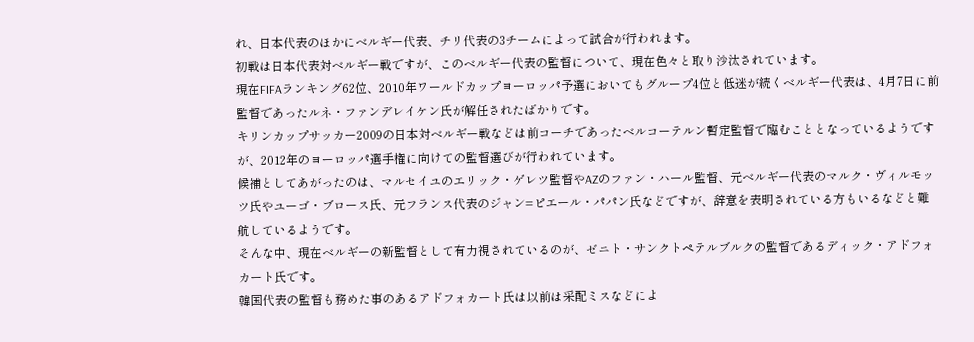れ、日本代表のほかにベルギー代表、チリ代表の3チームによって試合が行われます。
初戦は日本代表対ベルギー戦ですが、このベルギー代表の監督について、現在色々と取り沙汰されています。
現在FIFAランキング62位、2010年ワールドカップヨーロッパ予選においてもグループ4位と低迷が続くベルギー代表は、4月7日に前監督であったルネ・ファンデレイケン氏が解任されたばかりです。
キリンカップサッカー2009の日本対ベルギー戦などは前コーチであったベルコーテルン暫定監督で臨むこととなっているようですが、2012年のヨーロッパ選手権に向けての監督選びが行われています。
候補としてあがったのは、マルセイユのエリック・ゲレツ監督やAZのファン・ハール監督、元ベルギー代表のマルク・ヴィルモッツ氏やユーゴ・ブロース氏、元フランス代表のジャン=ピエール・パパン氏などですが、辞意を表明されている方もいるなどと難航しているようです。
そんな中、現在ベルギーの新監督として有力視されているのが、ゼニト・サンクトペテルブルクの監督であるディック・アドフォカート氏です。
韓国代表の監督も務めた事のあるアドフォカート氏は以前は采配ミスなどによ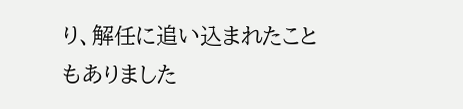り、解任に追い込まれたこともありました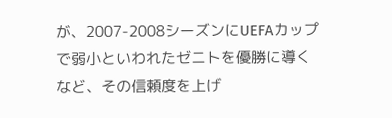が、2007-2008シーズンにUEFAカップで弱小といわれたゼニトを優勝に導くなど、その信頼度を上げ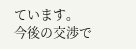ています。
今後の交渉で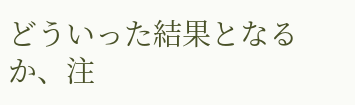どういった結果となるか、注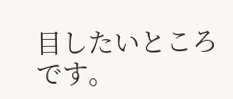目したいところです。